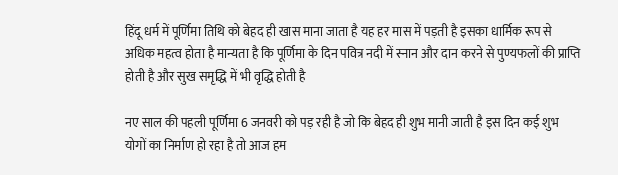हिंदू धर्म में पूर्णिमा तिथि को बेहद ही खास माना जाता है यह हर मास में पड़ती है इसका धार्मिक रूप से अधिक महत्व होता है मान्यता है कि पूर्णिमा के दिन पवित्र नदी में स्नान और दान करने से पुण्यफलों की प्राप्ति होती है और सुख समृद्धि में भी वृद्धि होती है

नए साल की पहली पूर्णिमा 6 जनवरी को पड़ रही है जो कि बेहद ही शुभ मानी जाती है इस दिन कई शुभ योगों का निर्माण हो रहा है तो आज हम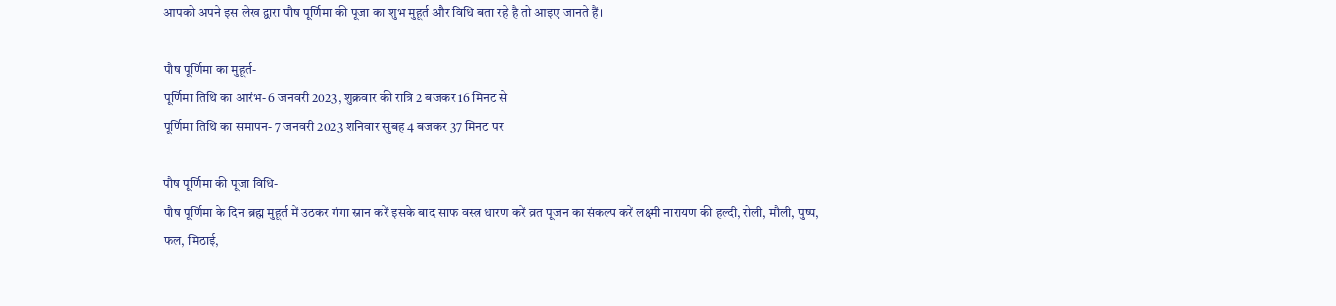आपको अपने इस लेख द्वारा पौष पूर्णिमा की पूजा का शुभ मुहूर्त और विधि बता रहे है तो आइए जानते हैं।

पौष पूर्णिमा का मुहूर्त-
पूर्णिमा तिथि का आरंभ- 6 जनवरी 2023, शुक्रवार की रात्रि 2 बजकर 16 मिनट से
पूर्णिमा तिथि का समापन- 7 जनवरी 2023 शनिवार सुबह 4 बजकर 37 मिनट पर

पौष पूर्णिमा की पूजा विधि-
पौष पूर्णिमा के दिन ब्रह्म मुहूर्त में उठकर गंगा स्नान करें इसके बाद साफ वस्त्र धारण करें व्रत पूजन का संकल्प करें लक्ष्मी नारायण की हल्दी, रोली, मौली, पुष्प, फल, मिठाई,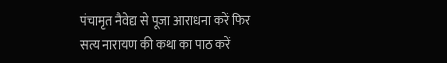पंचामृत नैवेद्य से पूजा आराधना करें फिर सत्य नारायण की कथा का पाठ करें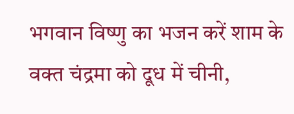भगवान विष्णु का भजन करें शाम के वक्त चंद्रमा को दूध में चीनी,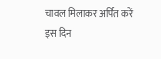चावल मिलाकर अर्पित करें इस दिन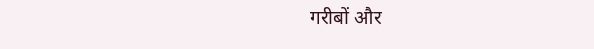गरीबों और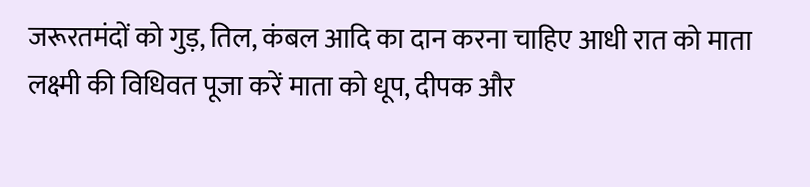जरूरतमंदों को गुड़, तिल, कंबल आदि का दान करना चाहिए आधी रात को माता लक्ष्मी की विधिवत पूजा करें माता को धूप, दीपक और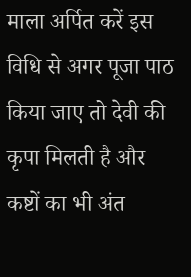माला अर्पित करें इस विधि से अगर पूजा पाठ किया जाए तो देवी की कृपा मिलती है और कष्टों का भी अंत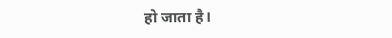हो जाता है।